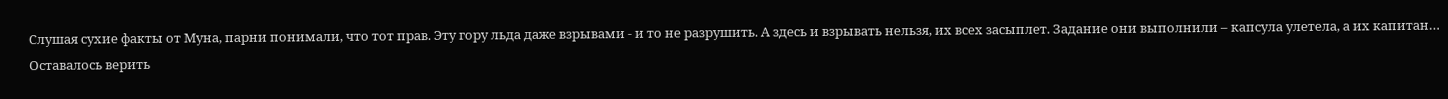Слушая сухие факты от Муна, парни понимали, что тот прав. Эту гору льда даже взрывами - и то не разрушить. А здесь и взрывать нельзя, их всех засыплет. Задание они выполнили – капсула улетела, а их капитан… Оставалось верить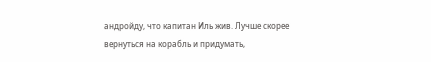андройду, что капитан Иль жив. Лучше скорее вернуться на корабль и придумать,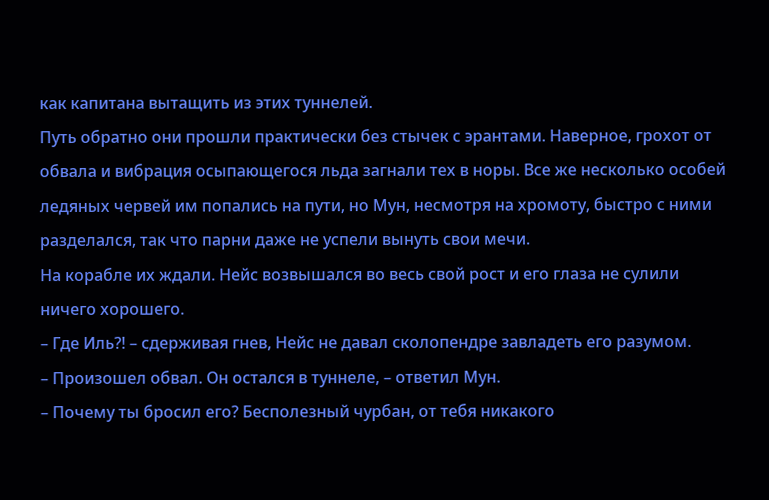как капитана вытащить из этих туннелей.
Путь обратно они прошли практически без стычек с эрантами. Наверное, грохот от обвала и вибрация осыпающегося льда загнали тех в норы. Все же несколько особей ледяных червей им попались на пути, но Мун, несмотря на хромоту, быстро с ними разделался, так что парни даже не успели вынуть свои мечи.
На корабле их ждали. Нейс возвышался во весь свой рост и его глаза не сулили ничего хорошего.
– Где Иль?! – сдерживая гнев, Нейс не давал сколопендре завладеть его разумом.
– Произошел обвал. Он остался в туннеле, – ответил Мун.
– Почему ты бросил его? Бесполезный чурбан, от тебя никакого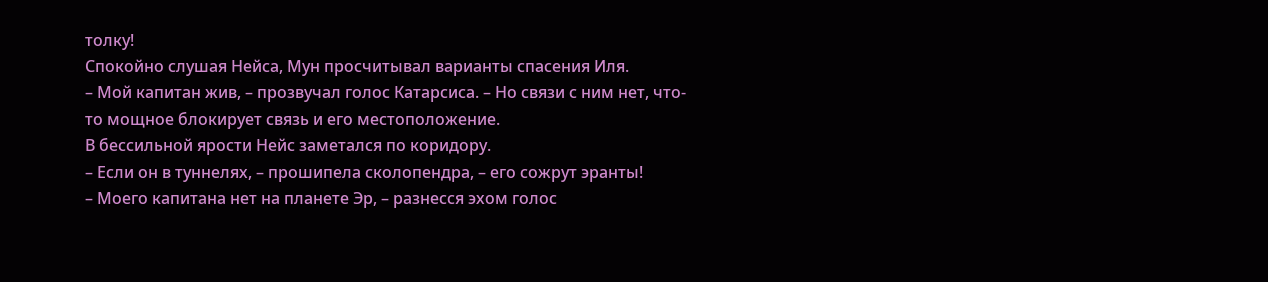толку!
Спокойно слушая Нейса, Мун просчитывал варианты спасения Иля.
– Мой капитан жив, – прозвучал голос Катарсиса. – Но связи с ним нет, что-то мощное блокирует связь и его местоположение.
В бессильной ярости Нейс заметался по коридору.
– Если он в туннелях, – прошипела сколопендра, – его сожрут эранты!
– Моего капитана нет на планете Эр, – разнесся эхом голос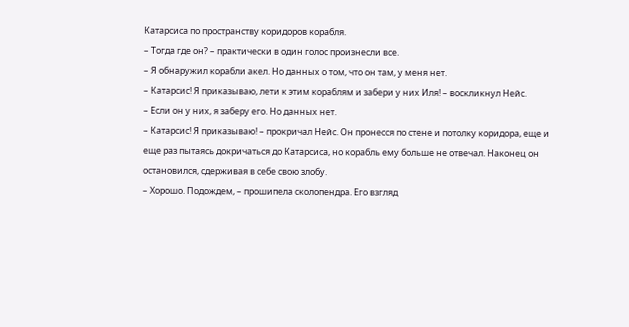Катарсиса по пространству коридоров корабля.
– Тогда где он? – практически в один голос произнесли все.
– Я обнаружил корабли акел. Но данных о том, что он там, у меня нет.
– Катарсис! Я приказываю, лети к этим кораблям и забери у них Иля! – воскликнул Нейс.
– Если он у них, я заберу его. Но данных нет.
– Катарсис! Я приказываю! – прокричал Нейс. Он пронесся по стене и потолку коридора, еще и еще раз пытаясь докричаться до Катарсиса, но корабль ему больше не отвечал. Наконец он остановился, сдерживая в себе свою злобу.
– Хорошо. Подождем, – прошипела сколопендра. Его взгляд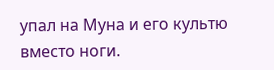упал на Муна и его культю вместо ноги.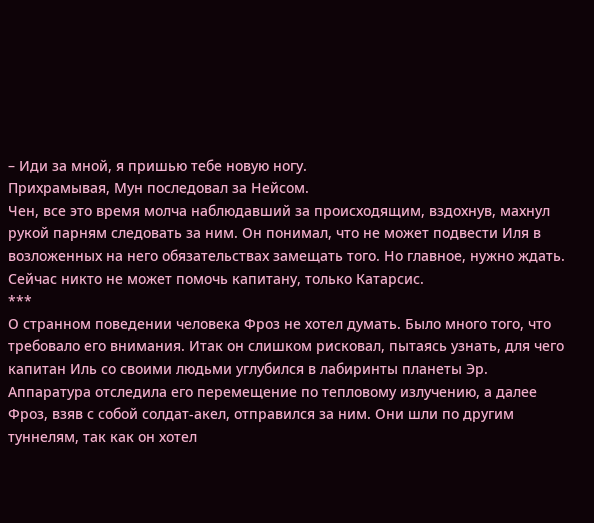– Иди за мной, я пришью тебе новую ногу.
Прихрамывая, Мун последовал за Нейсом.
Чен, все это время молча наблюдавший за происходящим, вздохнув, махнул рукой парням следовать за ним. Он понимал, что не может подвести Иля в возложенных на него обязательствах замещать того. Но главное, нужно ждать. Сейчас никто не может помочь капитану, только Катарсис.
***
О странном поведении человека Фроз не хотел думать. Было много того, что требовало его внимания. Итак он слишком рисковал, пытаясь узнать, для чего капитан Иль со своими людьми углубился в лабиринты планеты Эр. Аппаратура отследила его перемещение по тепловому излучению, а далее Фроз, взяв с собой солдат-акел, отправился за ним. Они шли по другим туннелям, так как он хотел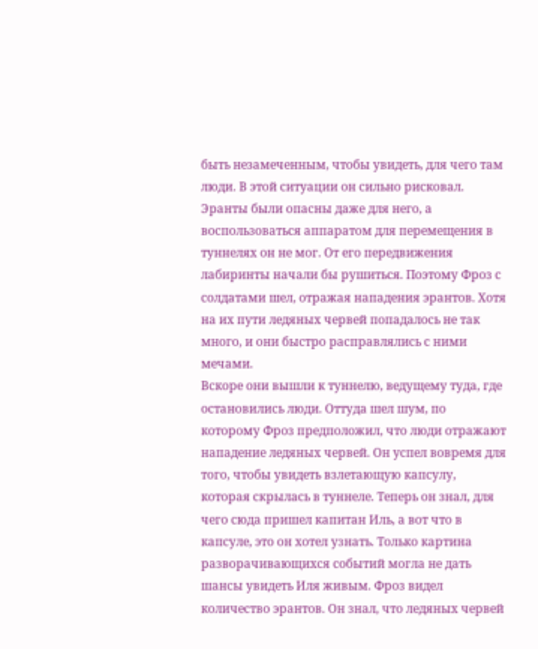быть незамеченным, чтобы увидеть, для чего там люди. В этой ситуации он сильно рисковал. Эранты были опасны даже для него, а воспользоваться аппаратом для перемещения в туннелях он не мог. От его передвижения лабиринты начали бы рушиться. Поэтому Фроз с солдатами шел, отражая нападения эрантов. Хотя на их пути ледяных червей попадалось не так много, и они быстро расправлялись с ними мечами.
Вскоре они вышли к туннелю, ведущему туда, где остановились люди. Оттуда шел шум, по которому Фроз предположил, что люди отражают нападение ледяных червей. Он успел вовремя для того, чтобы увидеть взлетающую капсулу, которая скрылась в туннеле. Теперь он знал, для чего сюда пришел капитан Иль, а вот что в капсуле, это он хотел узнать. Только картина разворачивающихся событий могла не дать шансы увидеть Иля живым. Фроз видел количество эрантов. Он знал, что ледяных червей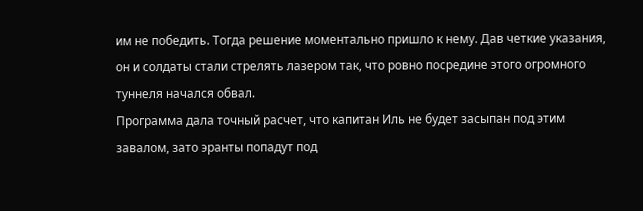им не победить. Тогда решение моментально пришло к нему. Дав четкие указания, он и солдаты стали стрелять лазером так, что ровно посредине этого огромного туннеля начался обвал.
Программа дала точный расчет, что капитан Иль не будет засыпан под этим завалом, зато эранты попадут под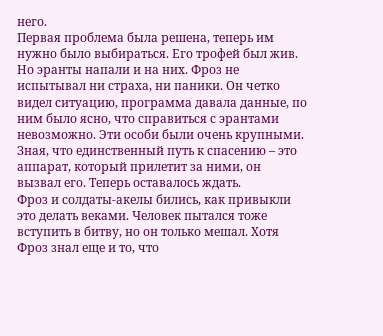него.
Первая проблема была решена, теперь им нужно было выбираться. Его трофей был жив. Но эранты напали и на них. Фроз не испытывал ни страха, ни паники. Он четко видел ситуацию, программа давала данные, по ним было ясно, что справиться с эрантами невозможно. Эти особи были очень крупными. Зная, что единственный путь к спасению – это аппарат, который прилетит за ними, он вызвал его. Теперь оставалось ждать.
Фроз и солдаты-акелы бились, как привыкли это делать веками. Человек пытался тоже вступить в битву, но он только мешал. Хотя Фроз знал еще и то, что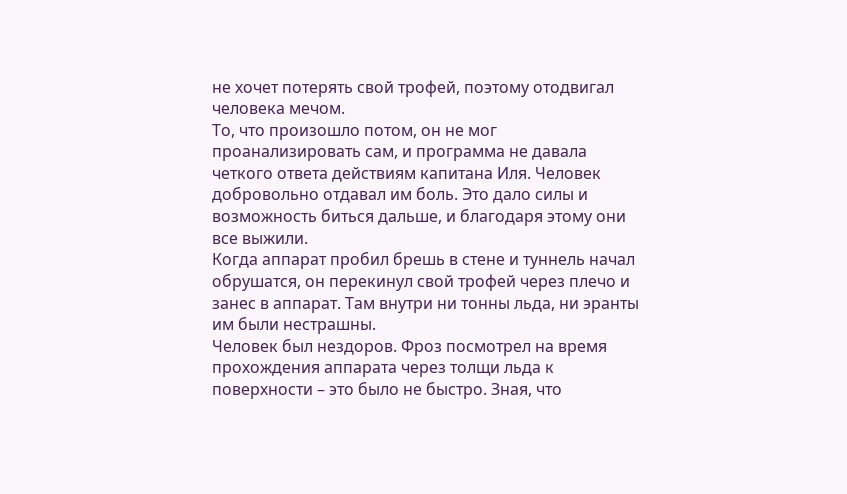не хочет потерять свой трофей, поэтому отодвигал человека мечом.
То, что произошло потом, он не мог проанализировать сам, и программа не давала четкого ответа действиям капитана Иля. Человек добровольно отдавал им боль. Это дало силы и возможность биться дальше, и благодаря этому они все выжили.
Когда аппарат пробил брешь в стене и туннель начал обрушатся, он перекинул свой трофей через плечо и занес в аппарат. Там внутри ни тонны льда, ни эранты им были нестрашны.
Человек был нездоров. Фроз посмотрел на время прохождения аппарата через толщи льда к поверхности – это было не быстро. Зная, что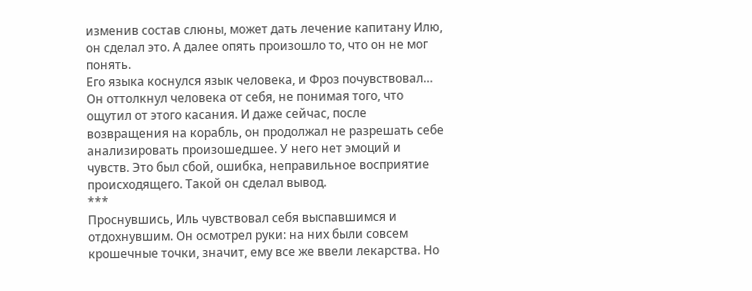изменив состав слюны, может дать лечение капитану Илю, он сделал это. А далее опять произошло то, что он не мог понять.
Его языка коснулся язык человека, и Фроз почувствовал… Он оттолкнул человека от себя, не понимая того, что ощутил от этого касания. И даже сейчас, после возвращения на корабль, он продолжал не разрешать себе анализировать произошедшее. У него нет эмоций и чувств. Это был сбой, ошибка, неправильное восприятие происходящего. Такой он сделал вывод.
***
Проснувшись, Иль чувствовал себя выспавшимся и отдохнувшим. Он осмотрел руки: на них были совсем крошечные точки, значит, ему все же ввели лекарства. Но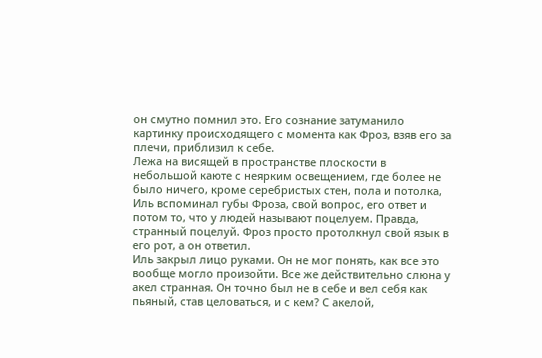он смутно помнил это. Его сознание затуманило картинку происходящего с момента как Фроз, взяв его за плечи, приблизил к себе.
Лежа на висящей в пространстве плоскости в небольшой каюте с неярким освещением, где более не было ничего, кроме серебристых стен, пола и потолка, Иль вспоминал губы Фроза, свой вопрос, его ответ и потом то, что у людей называют поцелуем. Правда, странный поцелуй. Фроз просто протолкнул свой язык в его рот, а он ответил.
Иль закрыл лицо руками. Он не мог понять, как все это вообще могло произойти. Все же действительно слюна у акел странная. Он точно был не в себе и вел себя как пьяный, став целоваться, и с кем? С акелой,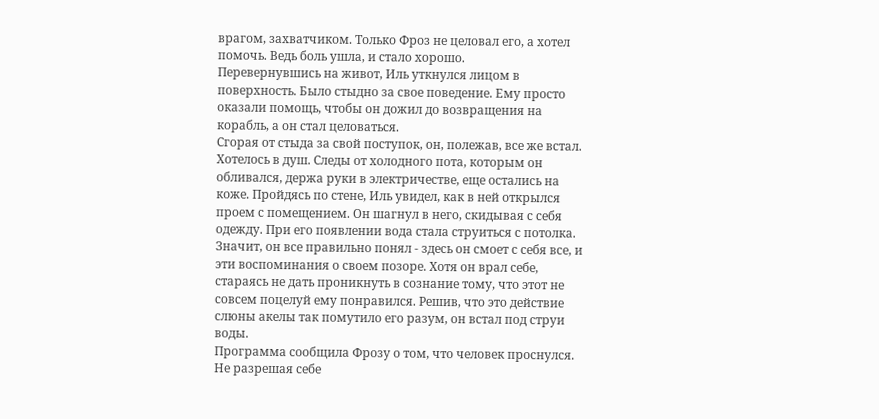врагом, захватчиком. Только Фроз не целовал его, а хотел помочь. Ведь боль ушла, и стало хорошо.
Перевернувшись на живот, Иль уткнулся лицом в поверхность. Было стыдно за свое поведение. Ему просто оказали помощь, чтобы он дожил до возвращения на корабль, а он стал целоваться.
Сгорая от стыда за свой поступок, он, полежав, все же встал. Хотелось в душ. Следы от холодного пота, которым он обливался, держа руки в электричестве, еще остались на коже. Пройдясь по стене, Иль увидел, как в ней открылся проем с помещением. Он шагнул в него, скидывая с себя одежду. При его появлении вода стала струиться с потолка. Значит, он все правильно понял - здесь он смоет с себя все, и эти воспоминания о своем позоре. Хотя он врал себе, стараясь не дать проникнуть в сознание тому, что этот не совсем поцелуй ему понравился. Решив, что это действие слюны акелы так помутило его разум, он встал под струи воды.
Программа сообщила Фрозу о том, что человек проснулся. Не разрешая себе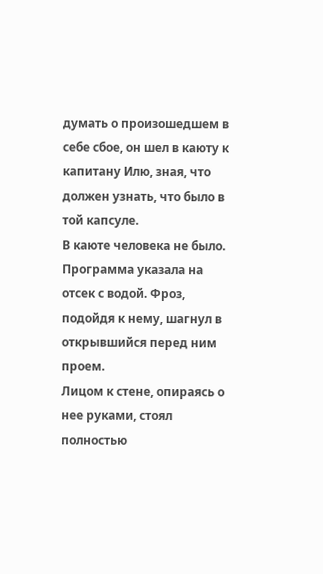думать о произошедшем в себе сбое, он шел в каюту к капитану Илю, зная, что должен узнать, что было в той капсуле.
В каюте человека не было. Программа указала на отсек с водой. Фроз, подойдя к нему, шагнул в открывшийся перед ним проем.
Лицом к стене, опираясь о нее руками, стоял полностью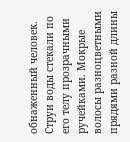обнаженный человек. Струи воды стекали по его телу прозрачными ручейками. Мокрые волосы разноцветными прядями разной длины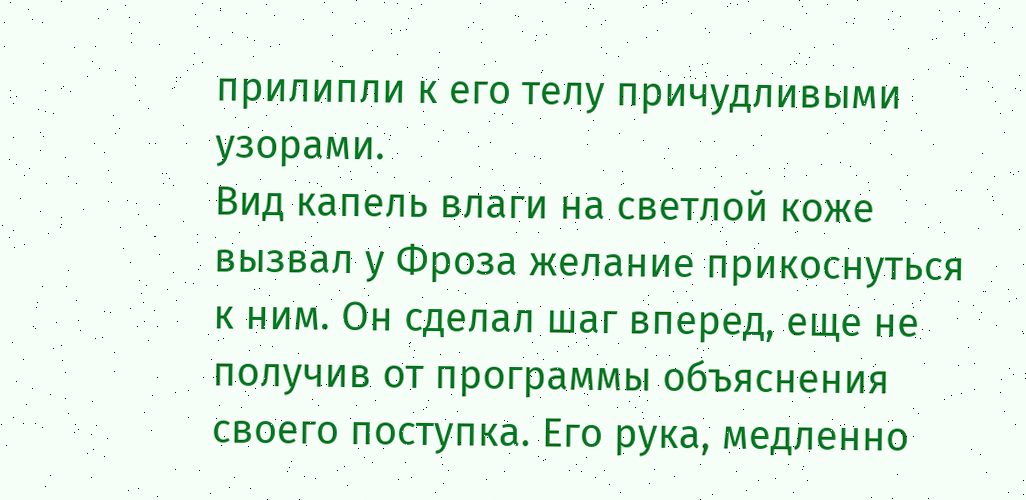прилипли к его телу причудливыми узорами.
Вид капель влаги на светлой коже вызвал у Фроза желание прикоснуться к ним. Он сделал шаг вперед, еще не получив от программы объяснения своего поступка. Его рука, медленно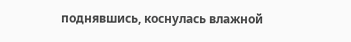поднявшись, коснулась влажной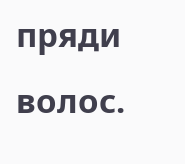пряди волос.